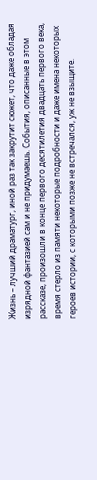Жизнь – лучший драматург, иной раз так закрутит сюжет, что даже обладая изрядной фантазией сам и не придумаешь. События, описанные в этом рассказе, произошли в конце первого десятилетия двадцать первого века, время стерло из памяти некоторые подробности и даже имена некоторых героев истории, с которыми позже не встречался, уж не взыщите.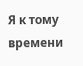Я к тому времени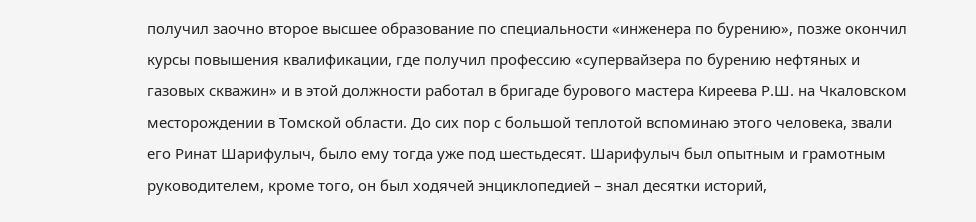получил заочно второе высшее образование по специальности «инженера по бурению», позже окончил курсы повышения квалификации, где получил профессию «супервайзера по бурению нефтяных и газовых скважин» и в этой должности работал в бригаде бурового мастера Киреева Р.Ш. на Чкаловском месторождении в Томской области. До сих пор с большой теплотой вспоминаю этого человека, звали его Ринат Шарифулыч, было ему тогда уже под шестьдесят. Шарифулыч был опытным и грамотным руководителем, кроме того, он был ходячей энциклопедией – знал десятки историй,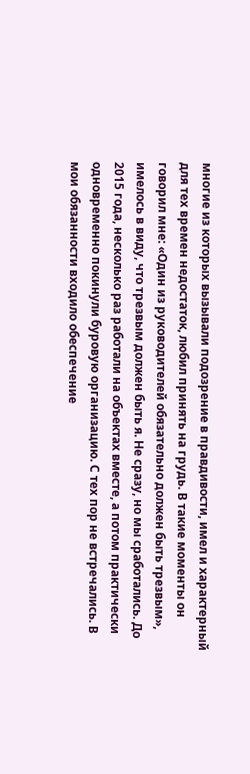многие из которых вызывали подозрение в правдивости, имел и характерный для тех времен недостаток, любил принять на грудь. В такие моменты он говорил мне: «Один из руководителей обязательно должен быть трезвым», имелось в виду, что трезвым должен быть я. Не сразу, но мы сработались. До 2015 года, несколько раз работали на объектах вместе, а потом практически одновременно покинули буровую организацию. С тех пор не встречались. В мои обязанности входило обеспечение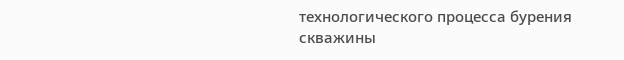технологического процесса бурения скважины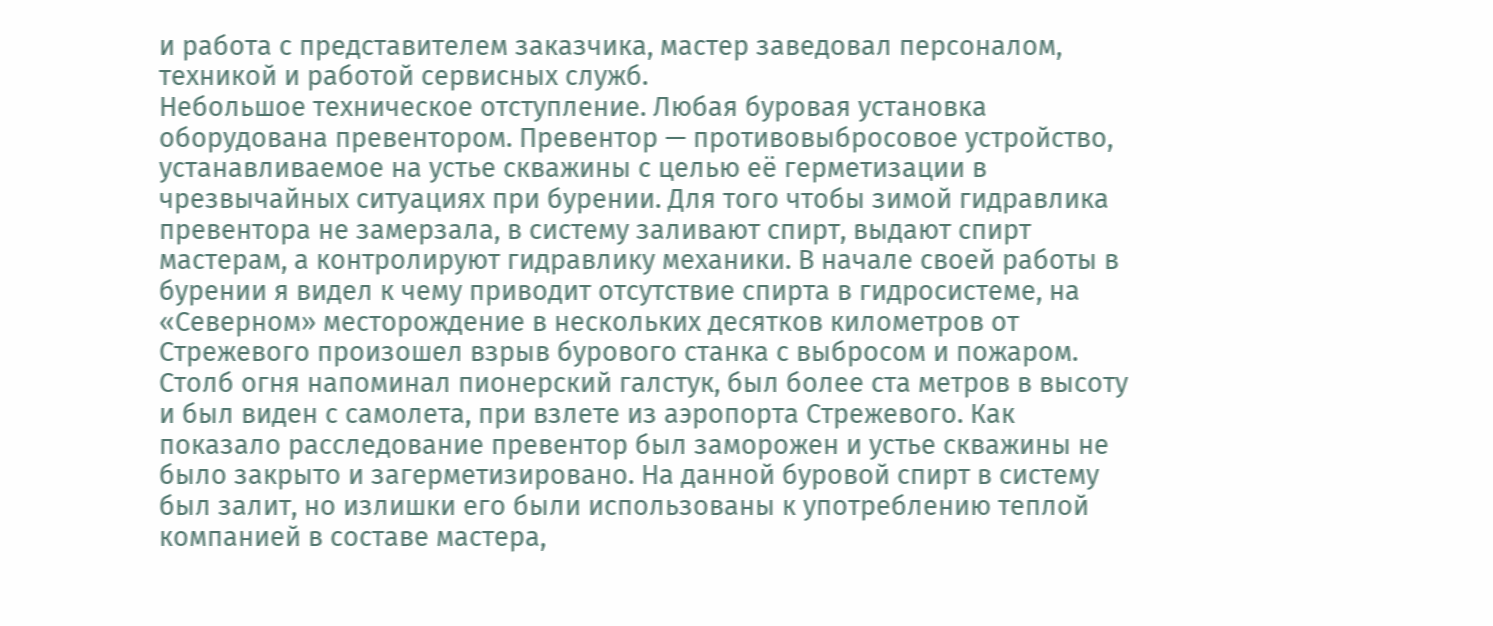и работа с представителем заказчика, мастер заведовал персоналом, техникой и работой сервисных служб.
Небольшое техническое отступление. Любая буровая установка оборудована превентором. Превентор — противовыбросовое устройство, устанавливаемое на устье скважины с целью её герметизации в чрезвычайных ситуациях при бурении. Для того чтобы зимой гидравлика превентора не замерзала, в систему заливают спирт, выдают спирт мастерам, а контролируют гидравлику механики. В начале своей работы в бурении я видел к чему приводит отсутствие спирта в гидросистеме, на «Северном» месторождение в нескольких десятков километров от Стрежевого произошел взрыв бурового станка с выбросом и пожаром. Столб огня напоминал пионерский галстук, был более ста метров в высоту и был виден с самолета, при взлете из аэропорта Стрежевого. Как показало расследование превентор был заморожен и устье скважины не было закрыто и загерметизировано. На данной буровой спирт в систему был залит, но излишки его были использованы к употреблению теплой компанией в составе мастера,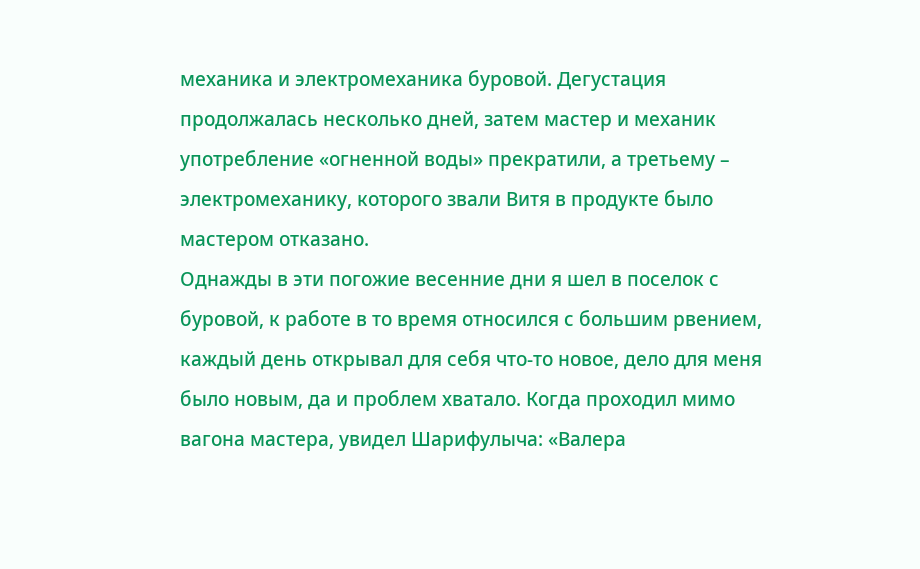механика и электромеханика буровой. Дегустация продолжалась несколько дней, затем мастер и механик употребление «огненной воды» прекратили, а третьему – электромеханику, которого звали Витя в продукте было мастером отказано.
Однажды в эти погожие весенние дни я шел в поселок с буровой, к работе в то время относился с большим рвением, каждый день открывал для себя что-то новое, дело для меня было новым, да и проблем хватало. Когда проходил мимо вагона мастера, увидел Шарифулыча: «Валера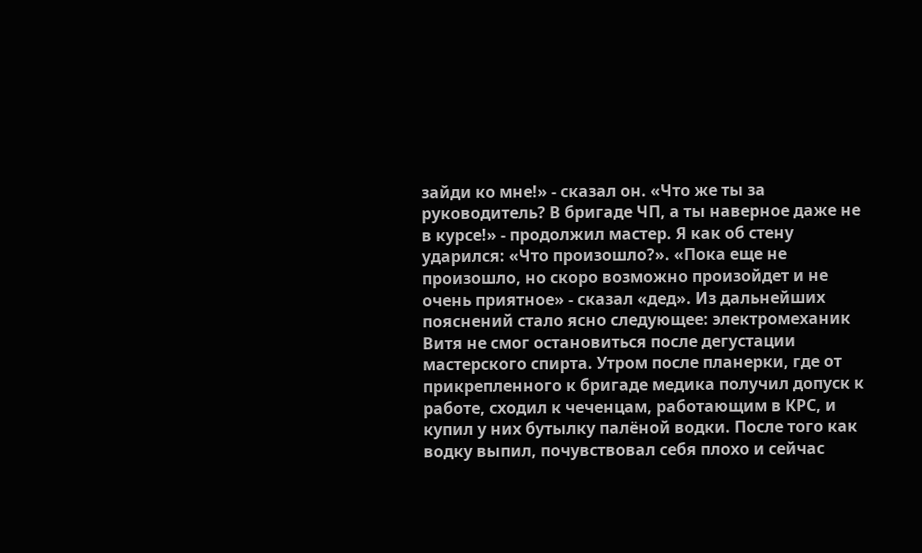зайди ко мне!» - сказал он. «Что же ты за руководитель? В бригаде ЧП, а ты наверное даже не в курсе!» - продолжил мастер. Я как об стену ударился: «Что произошло?». «Пока еще не произошло, но скоро возможно произойдет и не очень приятное» - сказал «дед». Из дальнейших пояснений стало ясно следующее: электромеханик Витя не смог остановиться после дегустации мастерского спирта. Утром после планерки, где от прикрепленного к бригаде медика получил допуск к работе, сходил к чеченцам, работающим в КРС, и купил у них бутылку палёной водки. После того как водку выпил, почувствовал себя плохо и сейчас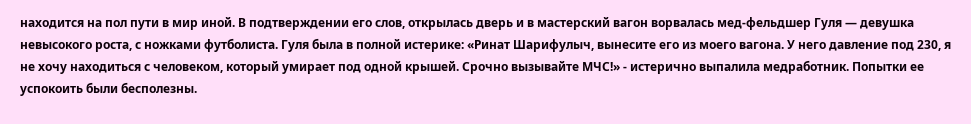находится на пол пути в мир иной. В подтверждении его слов, открылась дверь и в мастерский вагон ворвалась мед-фельдшер Гуля — девушка невысокого роста, с ножками футболиста. Гуля была в полной истерике: «Ринат Шарифулыч, вынесите его из моего вагона. У него давление под 230, я не хочу находиться с человеком, который умирает под одной крышей. Срочно вызывайте МЧС!» - истерично выпалила медработник. Попытки ее успокоить были бесполезны.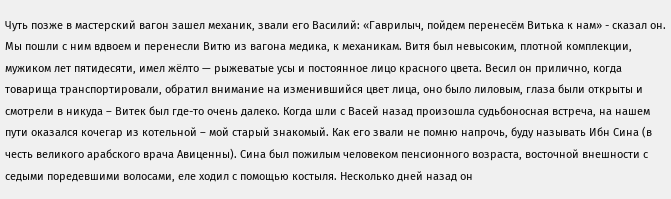Чуть позже в мастерский вагон зашел механик, звали его Василий: «Гаврилыч, пойдем перенесём Витька к нам» - сказал он. Мы пошли с ним вдвоем и перенесли Витю из вагона медика, к механикам. Витя был невысоким, плотной комплекции, мужиком лет пятидесяти, имел жёлто — рыжеватые усы и постоянное лицо красного цвета. Весил он прилично, когда товарища транспортировали, обратил внимание на изменившийся цвет лица, оно было лиловым, глаза были открыты и смотрели в никуда – Витек был где-то очень далеко. Когда шли с Васей назад произошла судьбоносная встреча, на нашем пути оказался кочегар из котельной – мой старый знакомый. Как его звали не помню напрочь, буду называть Ибн Сина (в честь великого арабского врача Авиценны). Сина был пожилым человеком пенсионного возраста, восточной внешности с седыми поредевшими волосами, еле ходил с помощью костыля. Несколько дней назад он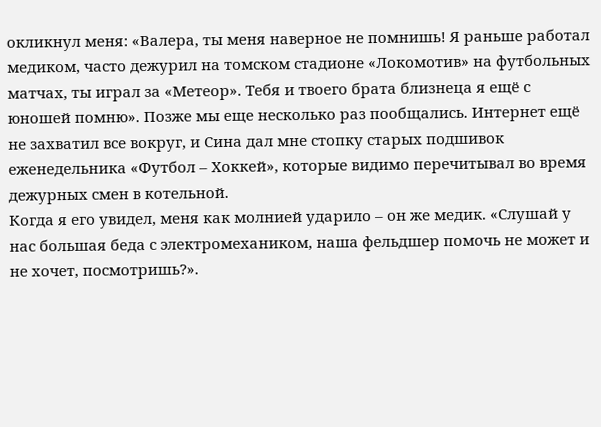окликнул меня: «Валера, ты меня наверное не помнишь! Я раньше работал медиком, часто дежурил на томском стадионе «Локомотив» на футбольных матчах, ты играл за «Метеор». Тебя и твоего брата близнеца я ещё с юношей помню». Позже мы еще несколько раз пообщались. Интернет ещё не захватил все вокруг, и Сина дал мне стопку старых подшивок еженедельника «Футбол – Хоккей», которые видимо перечитывал во время дежурных смен в котельной.
Когда я его увидел, меня как молнией ударило – он же медик. «Слушай у нас большая беда с электромехаником, наша фельдшер помочь не может и не хочет, посмотришь?».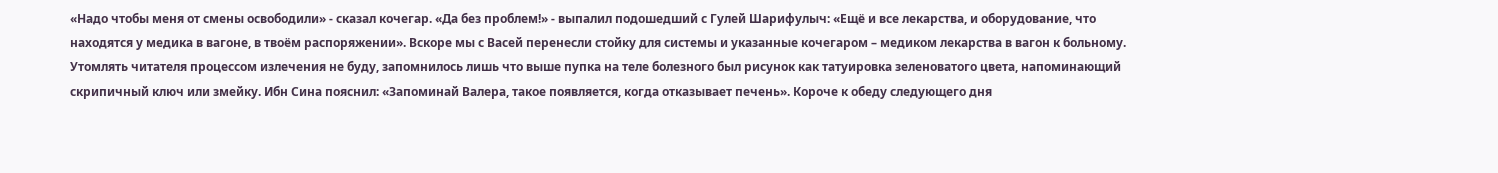«Надо чтобы меня от смены освободили» - сказал кочегар. «Да без проблем!» - выпалил подошедший с Гулей Шарифулыч: «Ещё и все лекарства, и оборудование, что находятся у медика в вагоне, в твоём распоряжении». Вскоре мы с Васей перенесли стойку для системы и указанные кочегаром – медиком лекарства в вагон к больному. Утомлять читателя процессом излечения не буду, запомнилось лишь что выше пупка на теле болезного был рисунок как татуировка зеленоватого цвета, напоминающий скрипичный ключ или змейку. Ибн Сина пояснил: «Запоминай Валера, такое появляется, когда отказывает печень». Короче к обеду следующего дня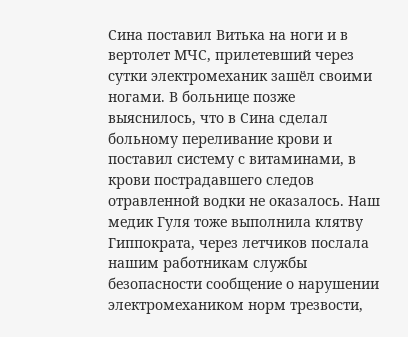Сина поставил Витька на ноги и в вертолет МЧС, прилетевший через сутки электромеханик зашёл своими ногами. В больнице позже выяснилось, что в Сина сделал больному переливание крови и поставил систему с витаминами, в крови пострадавшего следов отравленной водки не оказалось. Наш медик Гуля тоже выполнила клятву Гиппократа, через летчиков послала нашим работникам службы безопасности сообщение о нарушении электромехаником норм трезвости,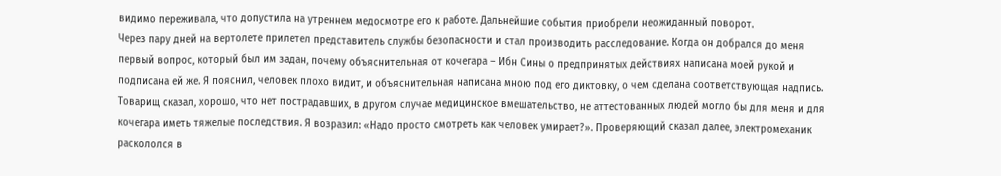видимо переживала, что допустила на утреннем медосмотре его к работе. Дальнейшие события приобрели неожиданный поворот.
Через пару дней на вертолете прилетел представитель службы безопасности и стал производить расследование. Когда он добрался до меня первый вопрос, который был им задан, почему объяснительная от кочегара – Ибн Сины о предпринятых действиях написана моей рукой и подписана ей же. Я пояснил, человек плохо видит, и объяснительная написана мною под его диктовку, о чем сделана соответствующая надпись. Товарищ сказал, хорошо, что нет пострадавших, в другом случае медицинское вмешательство, не аттестованных людей могло бы для меня и для кочегара иметь тяжелые последствия. Я возразил: «Надо просто смотреть как человек умирает?». Проверяющий сказал далее, электромеханик раскололся в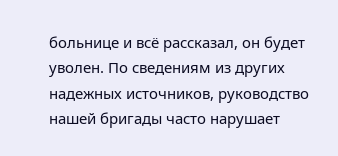больнице и всё рассказал, он будет уволен. По сведениям из других надежных источников, руководство нашей бригады часто нарушает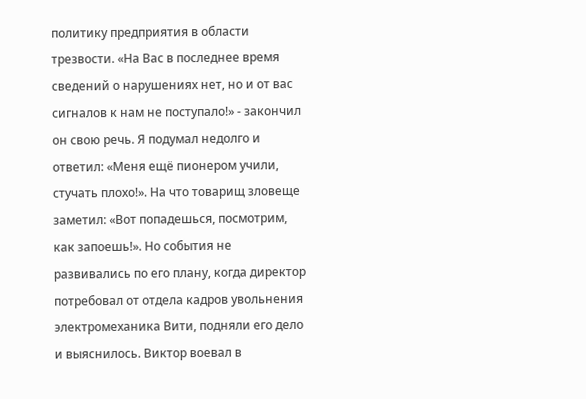политику предприятия в области трезвости. «На Вас в последнее время сведений о нарушениях нет, но и от вас сигналов к нам не поступало!» - закончил он свою речь. Я подумал недолго и ответил: «Меня ещё пионером учили, стучать плохо!». На что товарищ зловеще заметил: «Вот попадешься, посмотрим, как запоешь!». Но события не развивались по его плану, когда директор потребовал от отдела кадров увольнения электромеханика Вити, подняли его дело и выяснилось. Виктор воевал в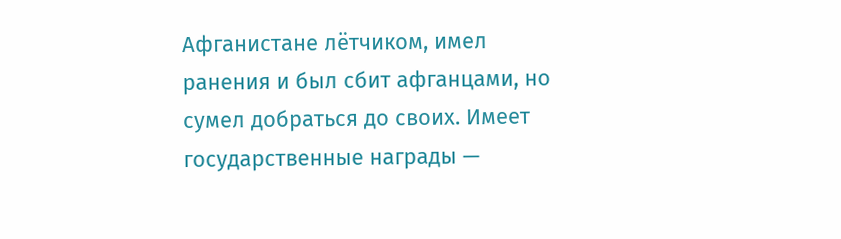Афганистане лётчиком, имел ранения и был сбит афганцами, но сумел добраться до своих. Имеет государственные награды —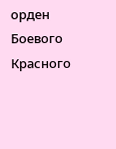орден Боевого Красного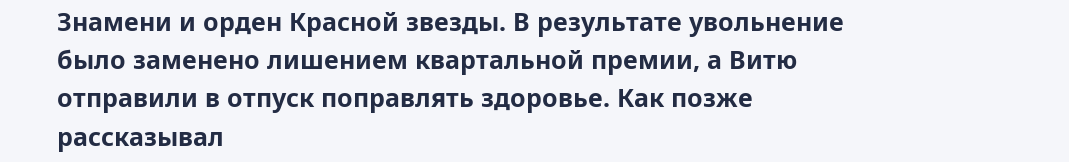Знамени и орден Красной звезды. В результате увольнение было заменено лишением квартальной премии, а Витю отправили в отпуск поправлять здоровье. Как позже рассказывал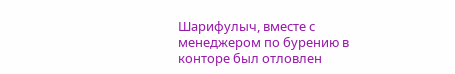Шарифулыч, вместе с менеджером по бурению в конторе был отловлен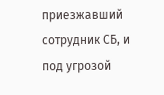приезжавший сотрудник СБ, и под угрозой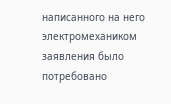написанного на него электромехаником заявления было потребовано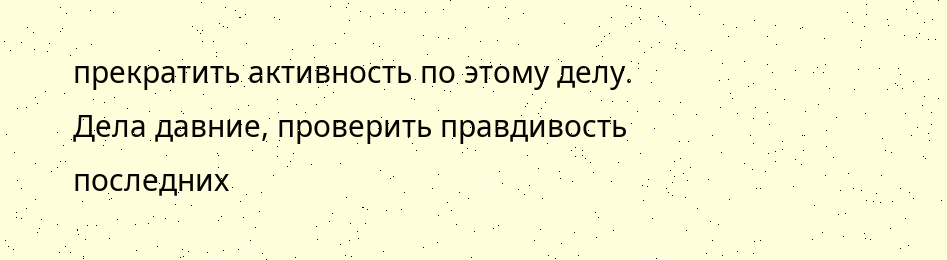прекратить активность по этому делу. Дела давние, проверить правдивость последних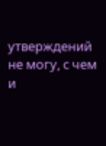утверждений не могу, с чем и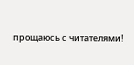прощаюсь с читателями!